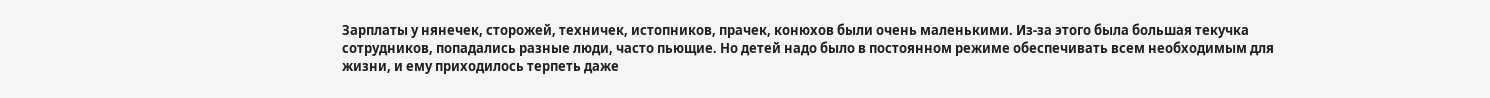Зарплаты у нянечек, сторожей, техничек, истопников, прачек, конюхов были очень маленькими. Из-за этого была большая текучка сотрудников, попадались разные люди, часто пьющие. Но детей надо было в постоянном режиме обеспечивать всем необходимым для жизни, и ему приходилось терпеть даже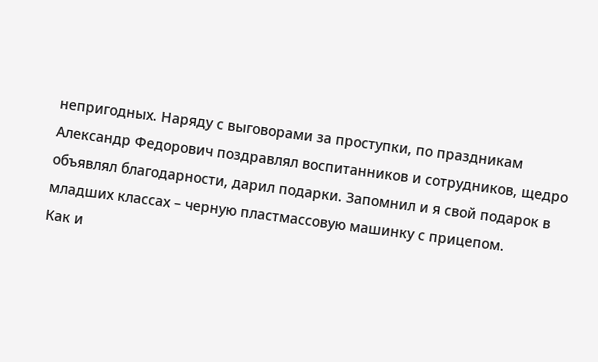непригодных. Наряду с выговорами за проступки, по праздникам Александр Федорович поздравлял воспитанников и сотрудников, щедро объявлял благодарности, дарил подарки. Запомнил и я свой подарок в младших классах – черную пластмассовую машинку с прицепом.
Как и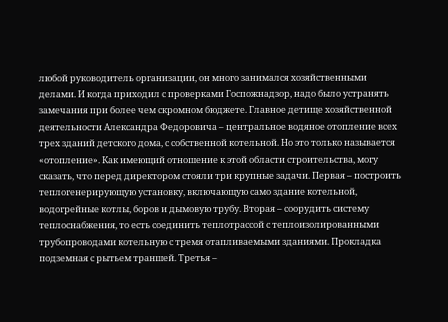любой руководитель организации, он много занимался хозяйственными делами. И когда приходил с проверками Госпожнадзор, надо было устранять замечания при более чем скромном бюджете. Главное детище хозяйственной деятельности Александра Федоровича – центральное водяное отопление всех трех зданий детского дома, с собственной котельной. Но это только называется «отопление». Как имеющий отношение к этой области строительства, могу сказать, что перед директором стояли три крупные задачи. Первая – построить теплогенерирующую установку, включающую само здание котельной, водогрейные котлы, боров и дымовую трубу. Вторая – соорудить систему теплоснабжения, то есть соединить теплотрассой с теплоизолированными трубопроводами котельную с тремя отапливаемыми зданиями. Прокладка подземная с рытьем траншей. Третья –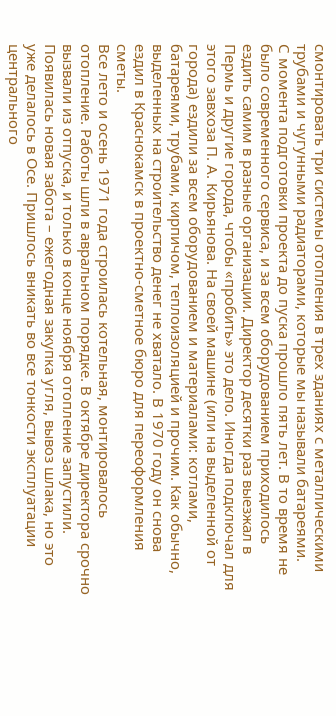смонтировать три системы отопления в трех зданиях с металлическими трубами и чугунными радиаторами, которые мы называли батареями.
С момента подготовки проекта до пуска прошло пять лет. В то время не было современного сервиса, и за всем оборудованием приходилось ездить самим в разные организации. Директор десятки раз выезжал в Пермь и другие города, чтобы «пробить» это дело. Иногда подключал для этого завхоза П. А. Кирьянова. На своей машине (или на выделенной от города) ездили за всем оборудованием и материалами: котлами, батареями, трубами, кирпичом, теплоизоляцией и прочим. Как обычно, выделенных на строительство денег не хватало. В 1970 году он снова ездил в Краснокамск в проектно-сметное бюро для переоформления сметы.
Все лето и осень 1971 года строилась котельная, монтировалось отопление. Работы шли в авральном порядке. В октябре директора срочно вызвали из отпуска, и только в конце ноября отопление запустили. Появилась новая забота – ежегодная закупка угля, вывоз шлака, но это уже делалось в Осе. Пришлось вникать во все тонкости эксплуатации центрального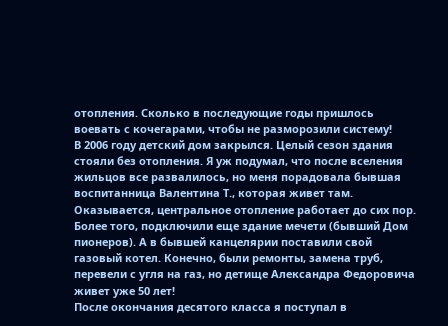отопления. Сколько в последующие годы пришлось воевать с кочегарами, чтобы не разморозили систему!
В 2006 году детский дом закрылся. Целый сезон здания стояли без отопления. Я уж подумал, что после вселения жильцов все развалилось, но меня порадовала бывшая воспитанница Валентина Т., которая живет там. Оказывается, центральное отопление работает до сих пор. Более того, подключили еще здание мечети (бывший Дом пионеров). А в бывшей канцелярии поставили свой газовый котел. Конечно, были ремонты, замена труб, перевели с угля на газ, но детище Александра Федоровича живет уже 50 лет!
После окончания десятого класса я поступал в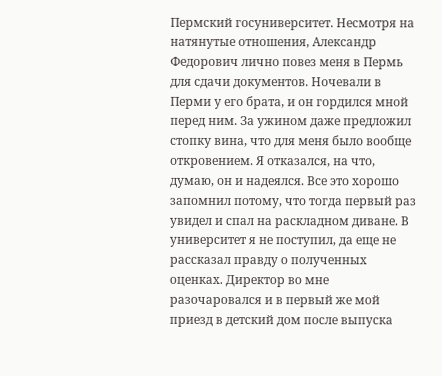Пермский госуниверситет. Несмотря на натянутые отношения, Александр Федорович лично повез меня в Пермь для сдачи документов. Ночевали в Перми у его брата, и он гордился мной перед ним. За ужином даже предложил стопку вина, что для меня было вообще откровением. Я отказался, на что, думаю, он и надеялся. Все это хорошо запомнил потому, что тогда первый раз увидел и спал на раскладном диване. В университет я не поступил, да еще не рассказал правду о полученных оценках. Директор во мне разочаровался и в первый же мой приезд в детский дом после выпуска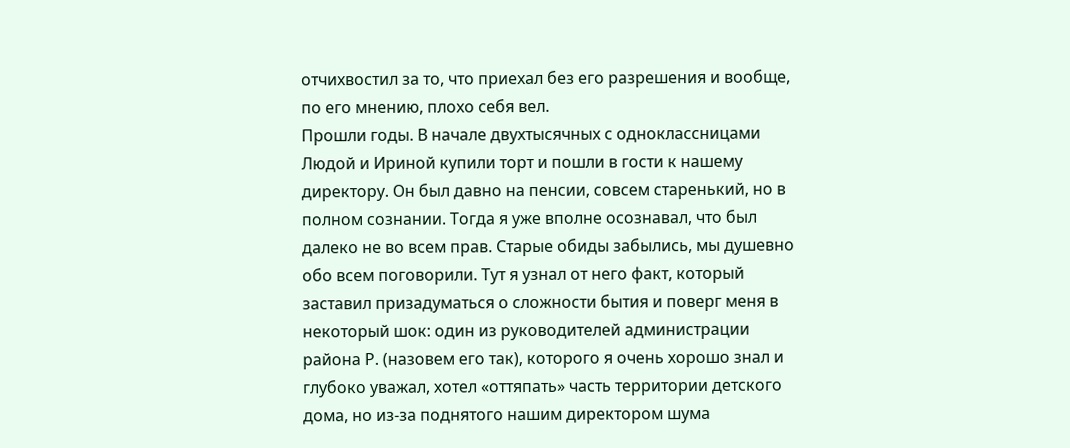отчихвостил за то, что приехал без его разрешения и вообще, по его мнению, плохо себя вел.
Прошли годы. В начале двухтысячных с одноклассницами Людой и Ириной купили торт и пошли в гости к нашему директору. Он был давно на пенсии, совсем старенький, но в полном сознании. Тогда я уже вполне осознавал, что был далеко не во всем прав. Старые обиды забылись, мы душевно обо всем поговорили. Тут я узнал от него факт, который заставил призадуматься о сложности бытия и поверг меня в некоторый шок: один из руководителей администрации района Р. (назовем его так), которого я очень хорошо знал и глубоко уважал, хотел «оттяпать» часть территории детского дома, но из-за поднятого нашим директором шума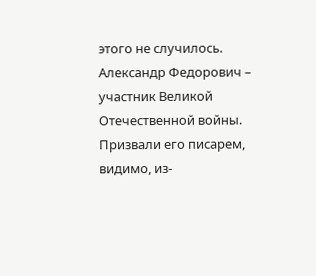этого не случилось.
Александр Федорович – участник Великой Отечественной войны. Призвали его писарем, видимо, из-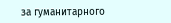за гуманитарного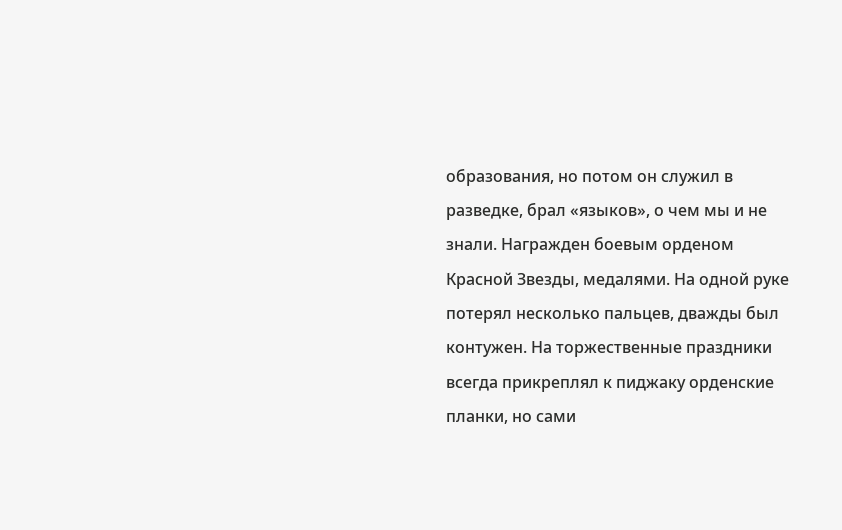образования, но потом он служил в разведке, брал «языков», о чем мы и не знали. Награжден боевым орденом Красной Звезды, медалями. На одной руке потерял несколько пальцев, дважды был контужен. На торжественные праздники всегда прикреплял к пиджаку орденские планки, но сами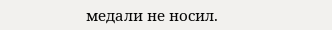медали не носил.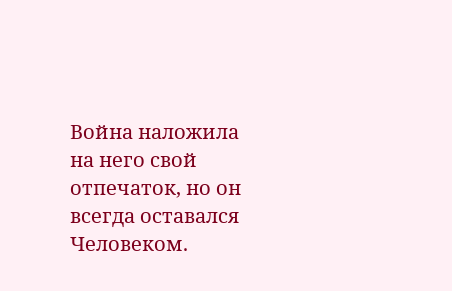Война наложила на него свой отпечаток, но он всегда оставался Человеком.